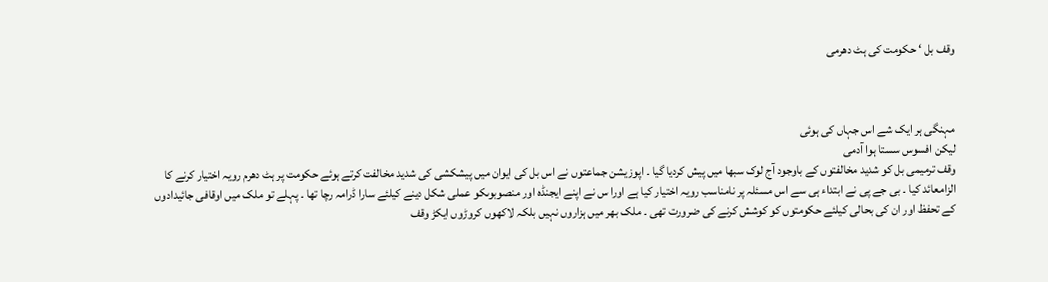وقف بل ‘ حکومت کی ہٹ دھرمی



مہنگی ہر ایک شے اس جہاں کی ہوئی
لیکن افسوس سستا ہوا آدمی
وقف ترمیمی بل کو شدید مخالفتوں کے باوجود آج لوک سبھا میں پیش کردیا گیا ۔ اپوزیشن جماعتوں نے اس بل کی ایوان میں پیشکشی کی شدید مخالفت کرتے ہوئے حکومت پر ہٹ دھرم رویہ اختیار کرنے کا الزامعائد کیا ۔ بی جے پی نے ابتداء ہی سے اس مسئلہ پر نامناسب رویہ اختیار کیا ہے اورا س نے اپنے ایجنڈہ اور منصوبوںکو عملی شکل دینے کیلئے سارا ڈرامہ رچا تھا ۔ پہلے تو ملک میں اوقافی جائیدادوں کے تحفظ اور ان کی بحالی کیلئے حکومتوں کو کوشش کرنے کی ضرورت تھی ۔ ملک بھر میں ہزاروں نہیں بلکہ لاکھوں کروڑوں ایکڑ وقف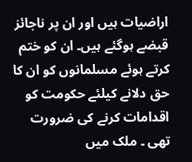اراضیات ہیں اور ان پر ناجائز قبضے ہوگئے ہیں۔ ان کو ختم کرتے ہوئے مسلمانوں کو ان کا حق دلانے کیلئے حکومت کو اقدامات کرنے کی ضرورت تھی ۔ ملک میں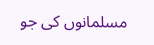مسلمانوں کی جو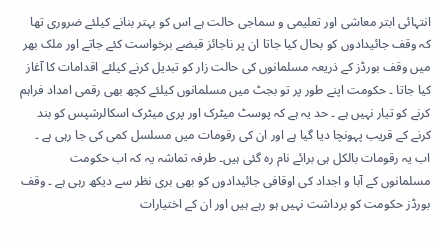انتہائی ابتر معاشی اور تعلیمی و سماجی حالت ہے اس کو بہتر بنانے کیلئے ضروری تھا کہ وقف جائیدادوں کو بحال کیا جاتا ان پر ناجائز قبضے برخواست کئے جاتے اور ملک بھر میں وقف بورڈز کے ذریعہ مسلمانوں کی حالت زار کو تبدیل کرنے کیلئے اقدامات کا آغاز کیا جاتا ۔ حکومت اپنے طور پر تو بجٹ میں مسلمانوں کیلئے کچھ بھی رقمی امداد فراہم کرنے کو تیار نہیں ہے ۔ حد یہ ہے کہ پوسٹ میٹرک اور پری میٹرک اسکالرشپس کو بند کرنے کے قریب پہونچا دیا گیا ہے اور ان کی رقومات میں مسلسل کمی کی جا رہی ہے ۔ اب یہ رقومات بالکل ہی برائے نام رہ گئی ہیں۔ طرفہ تماشہ یہ کہ اب حکومت مسلمانوں کے آبا و اجداد کی اوقافی جائیدادوں کو بھی بری نظر سے دیکھ رہی ہے ۔ وقف بورڈز حکومت کو برداشت نہیں ہو رہے ہیں اور ان کے اختیارات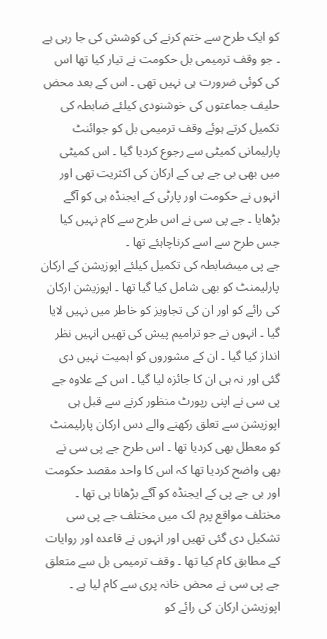کو ایک طرح سے ختم کرنے کی کوشش کی جا رہی ہے ۔ جو وقف ترمیمی بل حکومت نے تیار کیا تھا اس کی کوئی ضرورت ہی نہیں تھی ۔ اس کے بعد محض حلیف جماعتوں کی خوشنودی کیلئے ضابطہ کی تکمیل کرتے ہوئے وقف ترمیمی بل کو جوائنٹ پارلیمانی کمیٹی سے رجوع کردیا گیا ۔ اس کمیٹی میں بھی بی جے پی کے ارکان کی اکثریت تھی اور انہوں نے حکومت اور پارٹی کے ایجنڈہ ہی کو آگے بڑھایا ۔ جے پی سی نے اس طرح سے کام نہیں کیا جس طرح سے اسے کرناچاہئے تھا ۔
جے پی میںضابطہ کی تکمیل کیلئے اپوزیشن کے ارکان پارلیمنٹ کو بھی شامل کیا گیا تھا ۔ اپوزیشن ارکان کی رائے کو اور ان کی تجاویز کو خاطر میں نہیں لایا گیا ۔ انہوں نے جو ترامیم پیش کی تھیں انہیں نظر انداز کیا گیا ۔ ان کے مشوروں کو اہمیت نہیں دی گئی اور نہ ہی ان کا جائزہ لیا گیا ۔ اس کے علاوہ جے پی سی نے اپنی رپورٹ منظور کرنے سے قبل ہی اپوزیشن سے تعلق رکھنے والے دس ارکان پارلیمنٹ کو معطل بھی کردیا تھا ۔ اس طرح جے پی سی نے بھی واضح کردیا تھا کہ اس کا واحد مقصد حکومت اور بی جے پی کے ایجنڈہ کو آگے بڑھانا ہی تھا ۔ مختلف مواقع پرم لک میں مختلف جے پی سی تشکیل دی گئی تھیں اور انہوں نے قاعدہ اور روایات کے مطابق کام کیا تھا ۔ وقف ترمیمی بل سے متعلق جے پی سی نے محض خانہ پری سے کام لیا ہے ۔ اپوزیشن ارکان کی رائے کو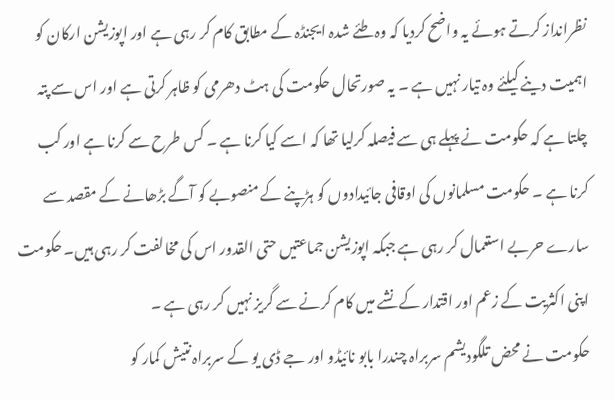نظرانداز کرتے ہوئے یہ واضح کردیا کہ وہ طئے شدہ ایجنڈہ کے مطابق کام کر رہی ہے اور اپوزیشن ارکان کو اہمیت دینے کیلئے وہ تیار نہیں ہے ۔ یہ صورتحال حکومت کی ہٹ دھرمی کو ظاہر کرتی ہے اور اس سے پتہ چلتا ہے کہ حکومت نے پہلے ہی سے فیصلہ کرلیا تھا کہ اسے کیا کرنا ہے ۔ کس طرح سے کرنا ہے اور کب کرنا ہے ۔ حکومت مسلمانوں کی اوقافی جائیدادوں کو ہڑپنے کے منصوبے کو آگے بڑھانے کے مقصد سے سارے حربے استعمال کر رہی ہے جبکہ اپوزیشن جماعتیں حتی القدور اس کی مخالفت کر رہی ہیں۔ حکومت اپنی اکثریت کے زعم اور اقتدار کے نشے میں کام کرنے سے گریز نہیں کر رہی ہے ۔
حکومت نے محض تلگودیشم سربراہ چندرا بابو نائیڈو اور جے ڈی یو کے سربراہ نتیش کمار کو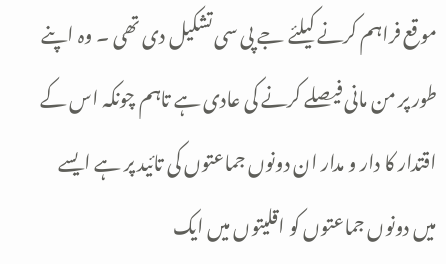موقع فراہم کرنے کیلئے جے پی سی تشکیل دی تھی ۔ وہ اپنے طور پر من مانی فیصلے کرنے کی عادی ہے تاہم چونکہ اس کے اقتدار کا دار و مدار ان دونوں جماعتوں کی تائید پر ہے ایسے میں دونوں جماعتوں کو اقلیتوں میں ایک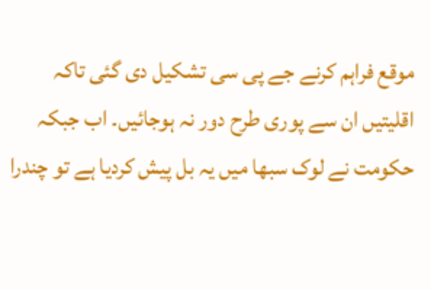موقع فراہم کرنے جے پی سی تشکیل دی گئی تاکہ اقلیتیں ان سے پوری طرح دور نہ ہوجائیں۔ اب جبکہ حکومت نے لوک سبھا میں یہ بل پیش کردیا ہے تو چندرا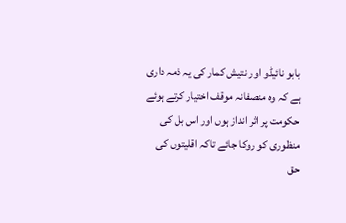بابو نائیڈو اور نتیش کمار کی یہ ذمہ داری ہے کہ وہ منصفانہ موقف اختیار کرتے ہوئے حکومت پر اثر انداز ہوں اور اس بل کی منظوری کو روکا جائے تاکہ اقلیتوں کی حق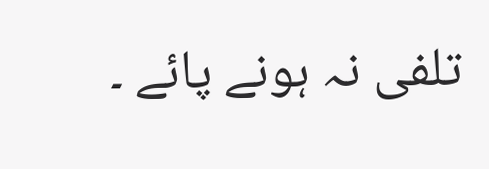تلفی نہ ہونے پائے ۔